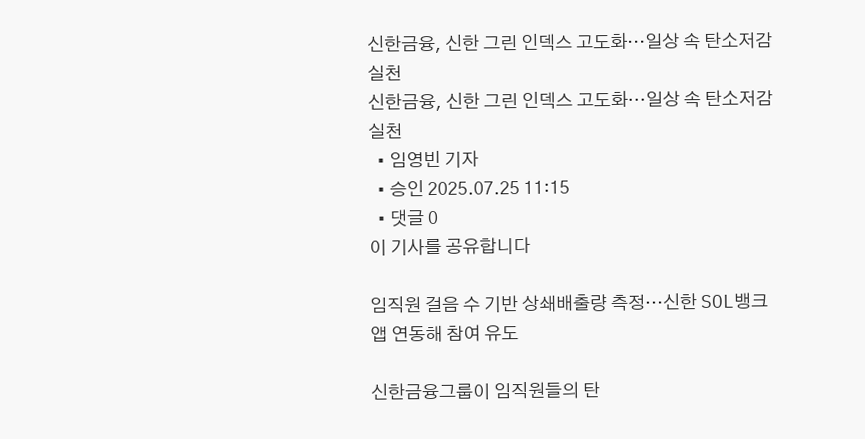신한금융, 신한 그린 인덱스 고도화…일상 속 탄소저감 실천
신한금융, 신한 그린 인덱스 고도화…일상 속 탄소저감 실천
  • 임영빈 기자
  • 승인 2025.07.25 11:15
  • 댓글 0
이 기사를 공유합니다

임직원 걸음 수 기반 상쇄배출량 측정…신한 SOL뱅크 앱 연동해 참여 유도

신한금융그룹이 임직원들의 탄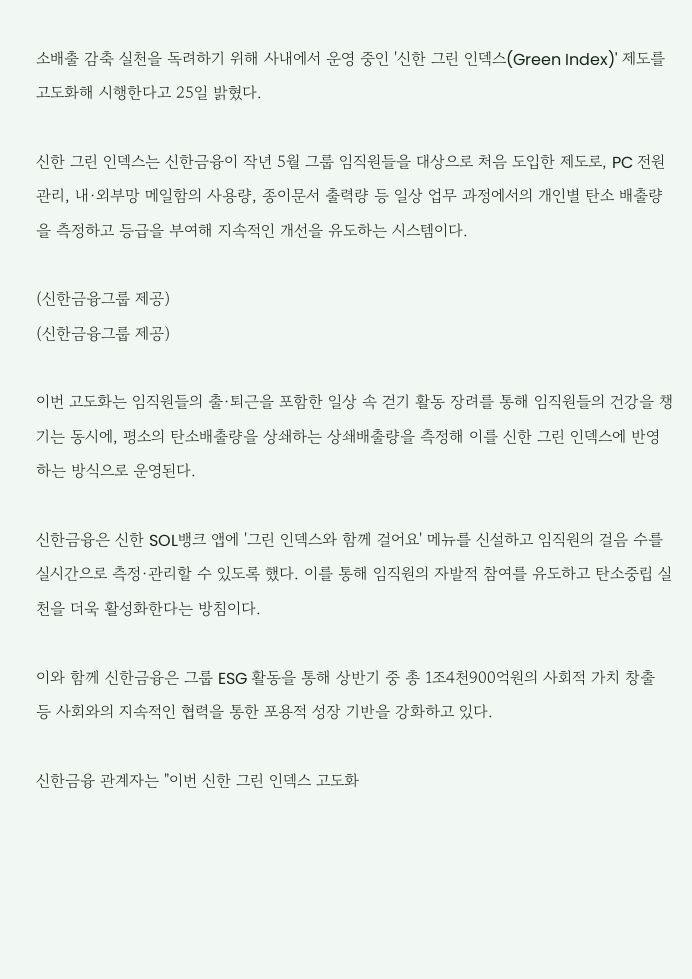소배출 감축 실천을 독려하기 위해 사내에서 운영 중인 '신한 그린 인덱스(Green Index)' 제도를 고도화해 시행한다고 25일 밝혔다.

신한 그린 인덱스는 신한금융이 작년 5월 그룹 임직원들을 대상으로 처음 도입한 제도로, PC 전원 관리, 내·외부망 메일함의 사용량, 종이문서 출력량 등 일상 업무 과정에서의 개인별 탄소 배출량을 측정하고 등급을 부여해 지속적인 개선을 유도하는 시스템이다.

(신한금융그룹 제공)
(신한금융그룹 제공)

이번 고도화는 임직원들의 출·퇴근을 포함한 일상 속 걷기 활동 장려를 통해 임직원들의 건강을 챙기는 동시에, 평소의 탄소배출량을 상쇄하는 상쇄배출량을 측정해 이를 신한 그린 인덱스에 반영하는 방식으로 운영된다.

신한금융은 신한 SOL뱅크 앱에 '그린 인덱스와 함께 걸어요' 메뉴를 신설하고 임직원의 걸음 수를 실시간으로 측정·관리할 수 있도록 했다. 이를 통해 임직원의 자발적 참여를 유도하고 탄소중립 실천을 더욱 활성화한다는 방침이다.

이와 함께 신한금융은 그룹 ESG 활동을 통해 상반기 중 총 1조4천900억원의 사회적 가치 창출 등 사회와의 지속적인 협력을 통한 포용적 성장 기반을 강화하고 있다.

신한금융 관계자는 "이번 신한 그린 인덱스 고도화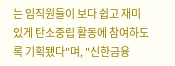는 임직원들이 보다 쉽고 재미있게 탄소중립 활동에 참여하도록 기획됐다"며, "신한금융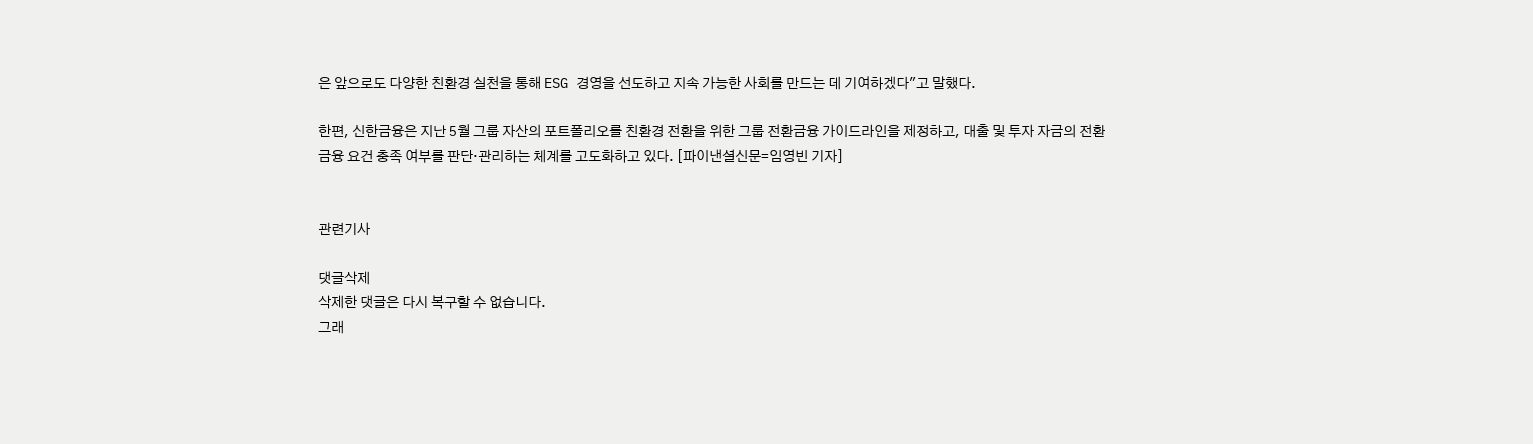은 앞으로도 다양한 친환경 실천을 통해 ESG 경영을 선도하고 지속 가능한 사회를 만드는 데 기여하겠다"고 말했다.

한편, 신한금융은 지난 5월 그룹 자산의 포트폴리오를 친환경 전환을 위한 그룹 전환금융 가이드라인을 제정하고, 대출 및 투자 자금의 전환금융 요건 충족 여부를 판단·관리하는 체계를 고도화하고 있다. [파이낸셜신문=임영빈 기자]


관련기사

댓글삭제
삭제한 댓글은 다시 복구할 수 없습니다.
그래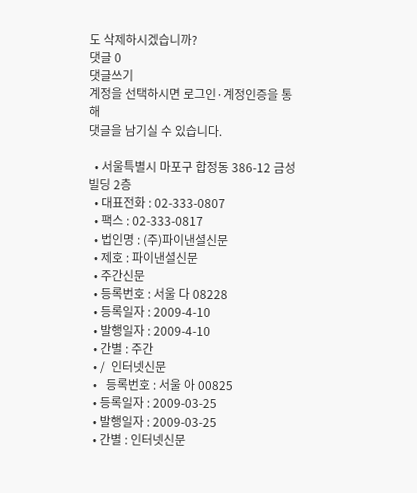도 삭제하시겠습니까?
댓글 0
댓글쓰기
계정을 선택하시면 로그인·계정인증을 통해
댓글을 남기실 수 있습니다.

  • 서울특별시 마포구 합정동 386-12 금성빌딩 2층
  • 대표전화 : 02-333-0807
  • 팩스 : 02-333-0817
  • 법인명 : (주)파이낸셜신문
  • 제호 : 파이낸셜신문
  • 주간신문
  • 등록번호 : 서울 다 08228
  • 등록일자 : 2009-4-10
  • 발행일자 : 2009-4-10
  • 간별 : 주간
  • /  인터넷신문
  •   등록번호 : 서울 아 00825
  • 등록일자 : 2009-03-25
  • 발행일자 : 2009-03-25
  • 간별 : 인터넷신문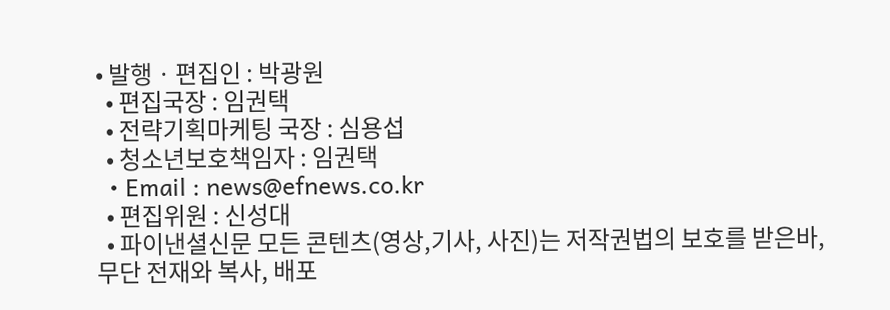• 발행 · 편집인 : 박광원
  • 편집국장 : 임권택
  • 전략기획마케팅 국장 : 심용섭
  • 청소년보호책임자 : 임권택
  • Email : news@efnews.co.kr
  • 편집위원 : 신성대
  • 파이낸셜신문 모든 콘텐츠(영상,기사, 사진)는 저작권법의 보호를 받은바, 무단 전재와 복사, 배포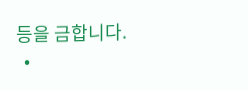등을 금합니다.
  •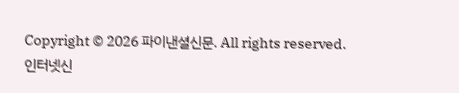Copyright © 2026 파이낸셜신문. All rights reserved.
인터넷신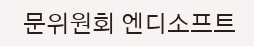문위원회 엔디소프트